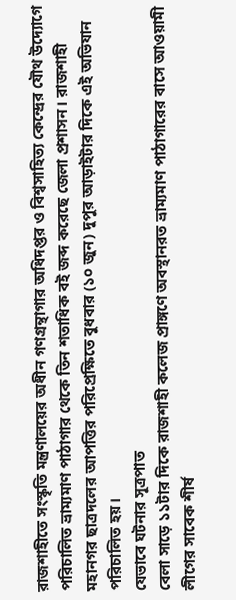রাজশাহীতে সংস্কৃতি মন্ত্রণালয়ের অধীন গণগ্রন্থাগার অধিদপ্তর ও বিশ্বসাহিত্য কেন্দ্রের যৌথ উদ্যোগে পরিচালিত ভ্রাম্যমাণ পাঠাগার থেকে তিন শতাধিক বই জব্দ করেছে জেলা প্রশাসন। রাজশাহী মহানগর ছাত্রদলের আপত্তির পরিপ্রেক্ষিতে বুধবার (১০ জুন) দুপুর আড়াইটার দিকে এই অভিযান পরিচালিত হয়।
যেভাবে ঘটনার সূত্রপাত
বেলা সাড়ে ১১টার দিকে রাজশাহী কলেজ প্রাঙ্গণে অবস্থানরত ভ্রাম্যমাণ পাঠাগারের বাসে আওয়ামী লীগের সাবেক শীর্ষ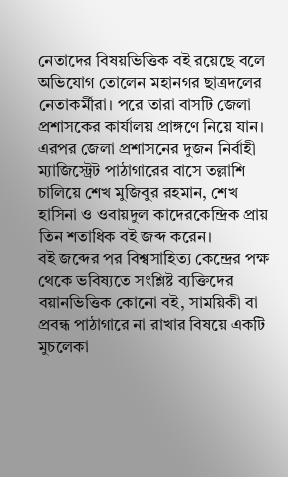নেতাদের বিষয়ভিত্তিক বই রয়েছে বলে অভিযোগ তোলেন মহানগর ছাত্রদলের নেতাকর্মীরা। পরে তারা বাসটি জেলা প্রশাসকের কার্যালয় প্রাঙ্গণে নিয়ে যান। এরপর জেলা প্রশাসনের দুজন নির্বাহী ম্যাজিস্ট্রেট পাঠাগারের বাসে তল্লাশি চালিয়ে শেখ মুজিবুর রহমান, শেখ হাসিনা ও ওবায়দুল কাদেরকেন্দ্রিক প্রায় তিন শতাধিক বই জব্দ করেন।
বই জব্দের পর বিশ্বসাহিত্য কেন্দ্রের পক্ষ থেকে ভবিষ্যতে সংশ্লিষ্ট ব্যক্তিদের বয়ানভিত্তিক কোনো বই, সাময়িকী বা প্রবন্ধ পাঠাগারে না রাখার বিষয়ে একটি মুচলেকা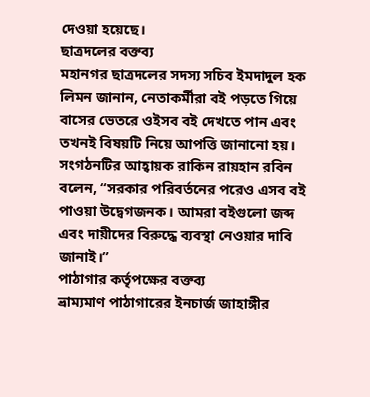দেওয়া হয়েছে।
ছাত্রদলের বক্তব্য
মহানগর ছাত্রদলের সদস্য সচিব ইমদাদুল হক লিমন জানান, নেতাকর্মীরা বই পড়তে গিয়ে বাসের ভেতরে ওইসব বই দেখতে পান এবং তখনই বিষয়টি নিয়ে আপত্তি জানানো হয়।
সংগঠনটির আহ্বায়ক রাকিন রায়হান রবিন বলেন, “সরকার পরিবর্তনের পরেও এসব বই পাওয়া উদ্বেগজনক। আমরা বইগুলো জব্দ এবং দায়ীদের বিরুদ্ধে ব্যবস্থা নেওয়ার দাবি জানাই।”
পাঠাগার কর্তৃপক্ষের বক্তব্য
ভ্রাম্যমাণ পাঠাগারের ইনচার্জ জাহাঙ্গীর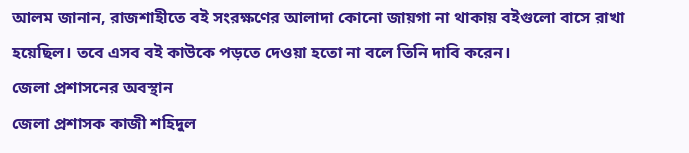আলম জানান, রাজশাহীতে বই সংরক্ষণের আলাদা কোনো জায়গা না থাকায় বইগুলো বাসে রাখা হয়েছিল। তবে এসব বই কাউকে পড়তে দেওয়া হতো না বলে তিনি দাবি করেন।
জেলা প্রশাসনের অবস্থান
জেলা প্রশাসক কাজী শহিদুল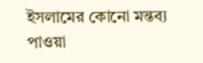ইসলামের কোনো মন্তব্য পাওয়া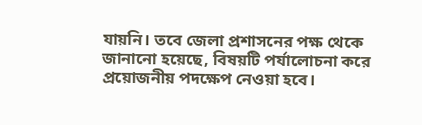যায়নি। তবে জেলা প্রশাসনের পক্ষ থেকে জানানো হয়েছে, বিষয়টি পর্যালোচনা করে প্রয়োজনীয় পদক্ষেপ নেওয়া হবে।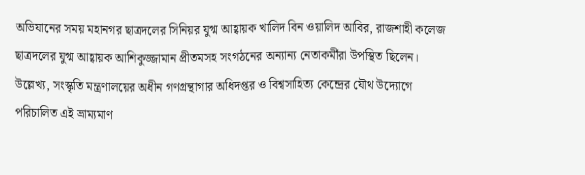অভিযানের সময় মহানগর ছাত্রদলের সিনিয়র যুগ্ম আহ্বায়ক খালিদ বিন ওয়ালিদ আবির, রাজশাহী কলেজ ছাত্রদলের যুগ্ম আহ্বায়ক আশিকুজ্জামান প্রীতমসহ সংগঠনের অন্যান্য নেতাকর্মীরা উপস্থিত ছিলেন।
উল্লেখ্য, সংস্কৃতি মন্ত্রণালয়ের অধীন গণগ্রন্থাগার অধিদপ্তর ও বিশ্বসাহিত্য কেন্দ্রের যৌথ উদ্যোগে পরিচালিত এই ভ্রাম্যমাণ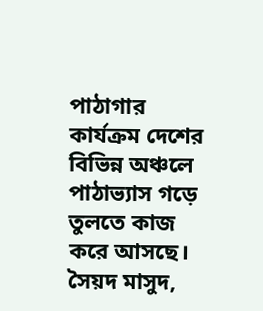পাঠাগার কার্যক্রম দেশের বিভিন্ন অঞ্চলে পাঠাভ্যাস গড়ে তুলতে কাজ করে আসছে।
সৈয়দ মাসুদ,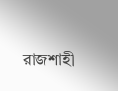রাজশাহী